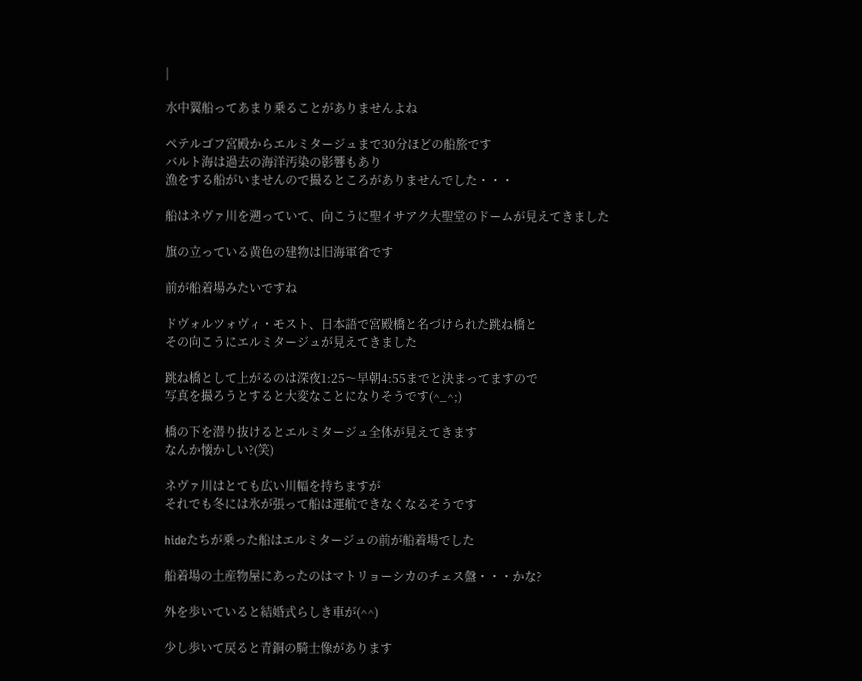|

水中翼船ってあまり乗ることがありませんよね

ペテルゴフ宮殿からエルミタージュまで30分ほどの船旅です
バルト海は過去の海洋汚染の影響もあり
漁をする船がいませんので撮るところがありませんでした・・・

船はネヴァ川を遡っていて、向こうに聖イサアク大聖堂のドームが見えてきました

旗の立っている黄色の建物は旧海軍省です

前が船着場みたいですね

ドヴォルツォヴィ・モスト、日本語で宮殿橋と名づけられた跳ね橋と
その向こうにエルミタージュが見えてきました

跳ね橋として上がるのは深夜1:25〜早朝4:55までと決まってますので
写真を撮ろうとすると大変なことになりそうです(^_^;)

橋の下を潜り抜けるとエルミタージュ全体が見えてきます
なんか懐かしい?(笑)

ネヴァ川はとても広い川幅を持ちますが
それでも冬には氷が張って船は運航できなくなるそうです

hideたちが乗った船はエルミタージュの前が船着場でした

船着場の土産物屋にあったのはマトリョーシカのチェス盤・・・かな?

外を歩いていると結婚式らしき車が(^^)

少し歩いて戻ると青銅の騎士像があります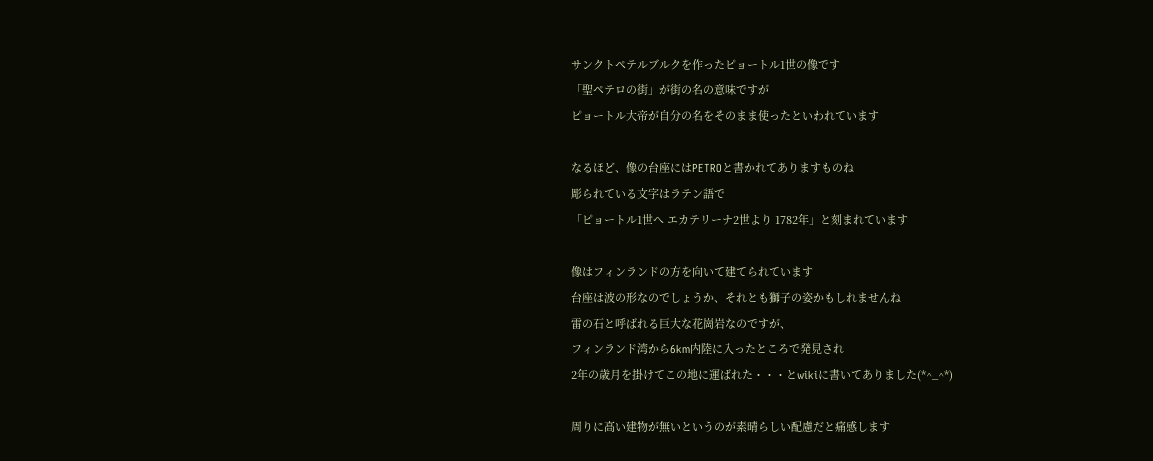サンクトペテルブルクを作ったピョートル1世の像です
「聖ペテロの街」が街の名の意味ですが
ピョートル大帝が自分の名をそのまま使ったといわれています

なるほど、像の台座にはPETROと書かれてありますものね
彫られている文字はラテン語で
「ピョートル1世へ エカテリーナ2世より 1782年」と刻まれています

像はフィンランドの方を向いて建てられています
台座は波の形なのでしょうか、それとも獅子の姿かもしれませんね
雷の石と呼ばれる巨大な花崗岩なのですが、
フィンランド湾から6km内陸に入ったところで発見され
2年の歳月を掛けてこの地に運ばれた・・・とwikiに書いてありました(*^_^*)

周りに高い建物が無いというのが素晴らしい配慮だと痛感します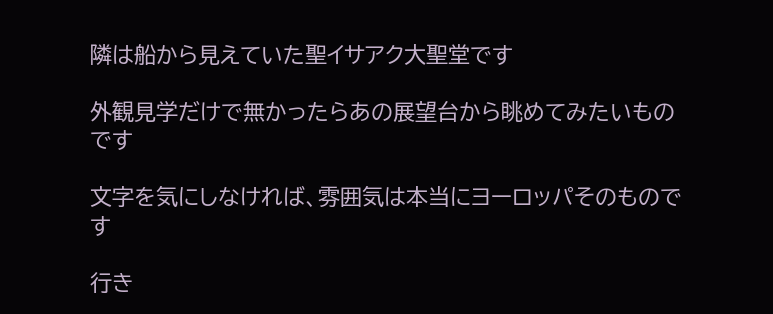隣は船から見えていた聖イサアク大聖堂です

外観見学だけで無かったらあの展望台から眺めてみたいものです

文字を気にしなければ、雰囲気は本当にヨーロッパそのものです

行き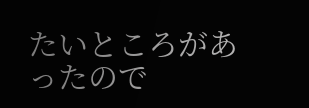たいところがあったので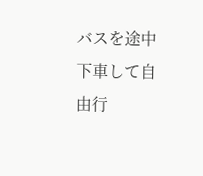バスを途中下車して自由行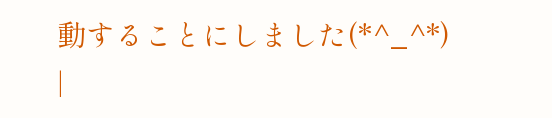動することにしました(*^_^*)
|